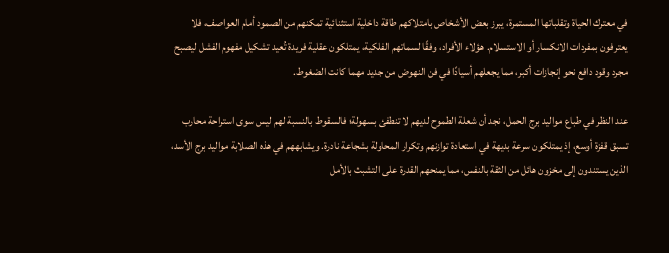في معترك الحياة وتقلباتها المستمرة، يبرز بعض الأشخاص بامتلاكهم طاقة داخلية استثنائية تمكنهم من الصمود أمام العواصف، فلا يعترفون بمفردات الانكسار أو الاستسلام. هؤلاء الأفراد، وفقًا لسماتهم الفلكية، يمتلكون عقلية فريدة تُعيد تشكيل مفهوم الفشل ليصبح مجرد وقود دافع نحو إنجازات أكبر، مما يجعلهم أسيادًا في فن النهوض من جديد مهما كانت الضغوط.

عند النظر في طباع مواليد برج الحمل، نجد أن شعلة الطموح لديهم لا تنطفئ بسهولة؛ فالسقوط بالنسبة لهم ليس سوى استراحة محارب تسبق قفزة أوسع، إذ يمتلكون سرعة بديهة في استعادة توازنهم وتكرار المحاولة بشجاعة نادرة. ويشابههم في هذه الصلابة مواليد برج الأسد، الذين يستندون إلى مخزون هائل من الثقة بالنفس، مما يمنحهم القدرة على التشبث بالأمل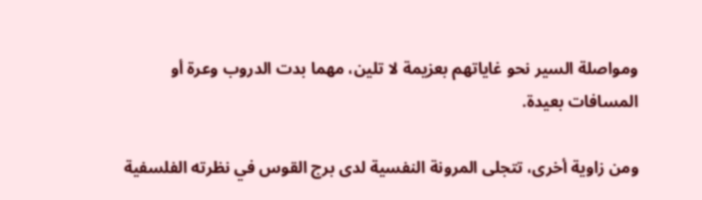ومواصلة السير نحو غاياتهم بعزيمة لا تلين، مهما بدت الدروب وعرة أو المسافات بعيدة.

ومن زاوية أخرى، تتجلى المرونة النفسية لدى برج القوس في نظرته الفلسفية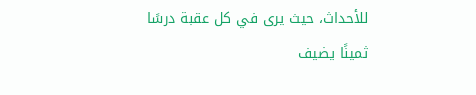للأحداث، حيث يرى في كل عقبة درسًا ثمينًا يضيف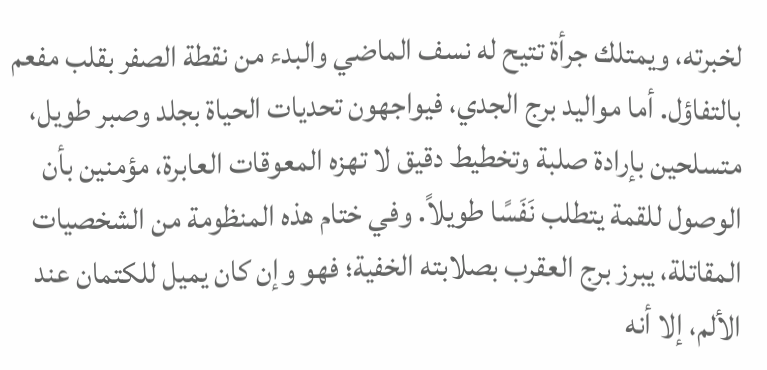لخبرته، ويمتلك جرأة تتيح له نسف الماضي والبدء من نقطة الصفر بقلب مفعم بالتفاؤل. أما مواليد برج الجدي، فيواجهون تحديات الحياة بجلد وصبر طويل، متسلحين بإرادة صلبة وتخطيط دقيق لا تهزه المعوقات العابرة، مؤمنين بأن الوصول للقمة يتطلب نَفَسًا طويلاً. وفي ختام هذه المنظومة من الشخصيات المقاتلة، يبرز برج العقرب بصلابته الخفية؛ فهو وإن كان يميل للكتمان عند الألم، إلا أنه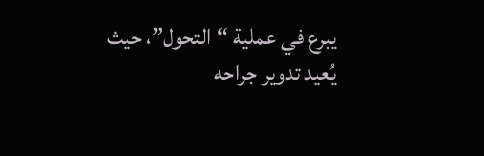يبرع في عملية “التحول”، حيث يُعيد تدوير جراحه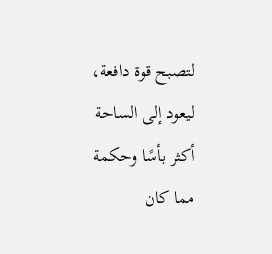لتصبح قوة دافعة، ليعود إلى الساحة أكثر بأسًا وحكمة مما كان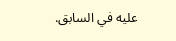عليه في السابق.